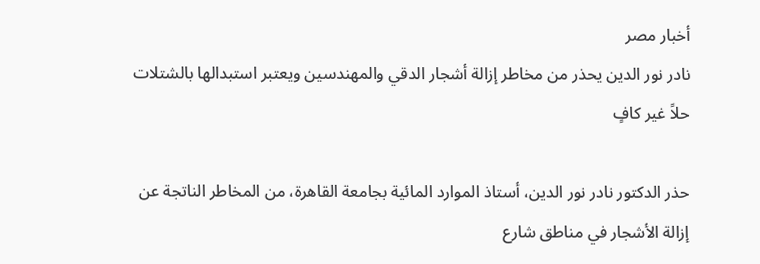أخبار مصر
نادر نور الدين يحذر من مخاطر إزالة أشجار الدقي والمهندسين ويعتبر استبدالها بالشتلات حلاً غير كافٍ

حذر الدكتور نادر نور الدين، أستاذ الموارد المائية بجامعة القاهرة، من المخاطر الناتجة عن إزالة الأشجار في مناطق شارع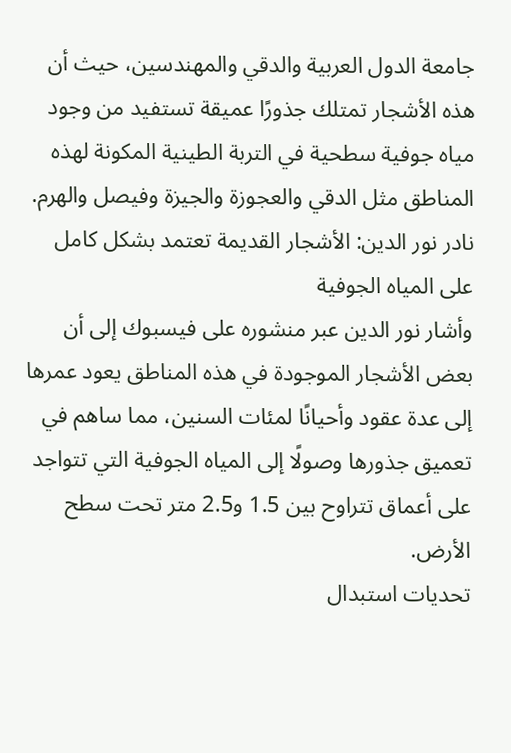جامعة الدول العربية والدقي والمهندسين، حيث أن هذه الأشجار تمتلك جذورًا عميقة تستفيد من وجود مياه جوفية سطحية في التربة الطينية المكونة لهذه المناطق مثل الدقي والعجوزة والجيزة وفيصل والهرم.
نادر نور الدين: الأشجار القديمة تعتمد بشكل كامل على المياه الجوفية
وأشار نور الدين عبر منشوره على فيسبوك إلى أن بعض الأشجار الموجودة في هذه المناطق يعود عمرها إلى عدة عقود وأحيانًا لمئات السنين، مما ساهم في تعميق جذورها وصولًا إلى المياه الجوفية التي تتواجد على أعماق تتراوح بين 1.5 و2.5 متر تحت سطح الأرض.
تحديات استبدال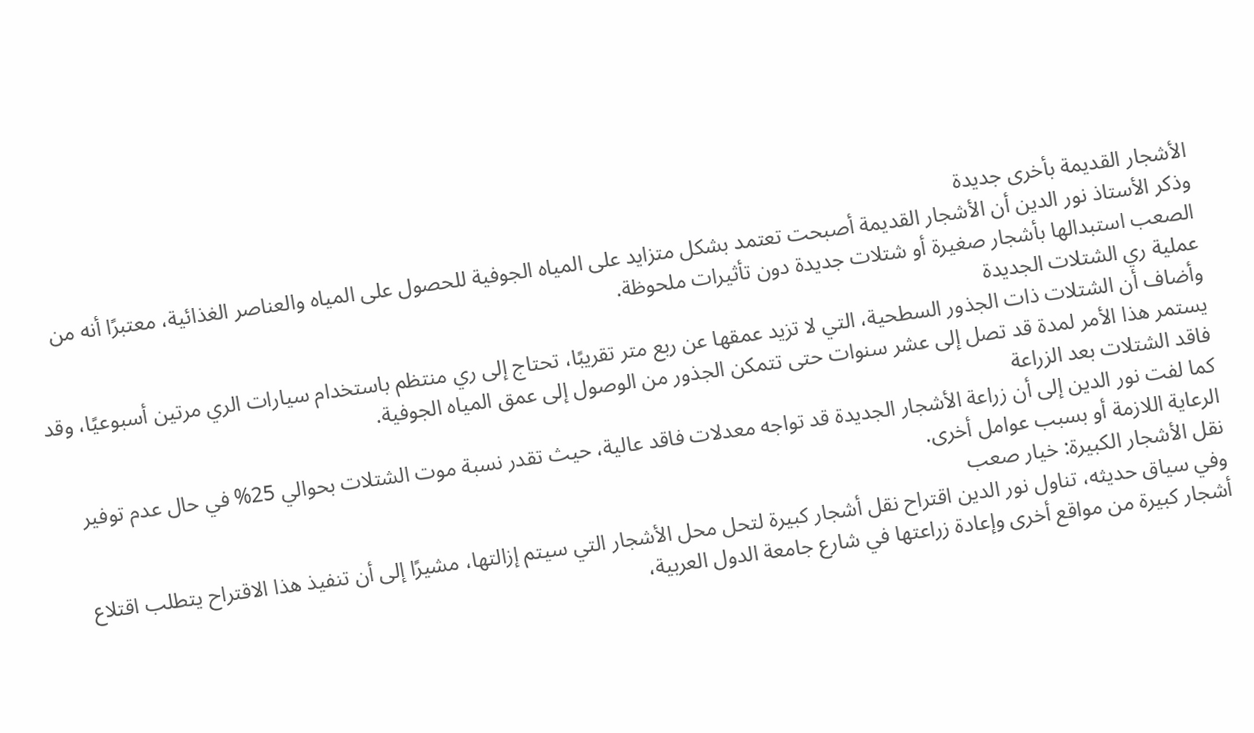الأشجار القديمة بأخرى جديدة
وذكر الأستاذ نور الدين أن الأشجار القديمة أصبحت تعتمد بشكل متزايد على المياه الجوفية للحصول على المياه والعناصر الغذائية، معتبرًا أنه من الصعب استبدالها بأشجار صغيرة أو شتلات جديدة دون تأثيرات ملحوظة.
عملية ري الشتلات الجديدة
وأضاف أن الشتلات ذات الجذور السطحية، التي لا تزيد عمقها عن ربع متر تقريبًا، تحتاج إلى ري منتظم باستخدام سيارات الري مرتين أسبوعيًا، وقد يستمر هذا الأمر لمدة قد تصل إلى عشر سنوات حتى تتمكن الجذور من الوصول إلى عمق المياه الجوفية.
فاقد الشتلات بعد الزراعة
كما لفت نور الدين إلى أن زراعة الأشجار الجديدة قد تواجه معدلات فاقد عالية، حيث تقدر نسبة موت الشتلات بحوالي 25% في حال عدم توفير الرعاية اللازمة أو بسبب عوامل أخرى.
نقل الأشجار الكبيرة: خيار صعب
وفي سياق حديثه، تناول نور الدين اقتراح نقل أشجار كبيرة لتحل محل الأشجار التي سيتم إزالتها، مشيرًا إلى أن تنفيذ هذا الاقتراح يتطلب اقتلاع أشجار كبيرة من مواقع أخرى وإعادة زراعتها في شارع جامعة الدول العربية،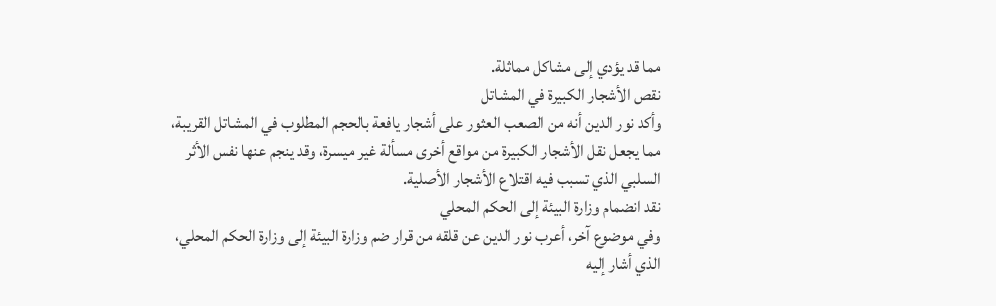مما قد يؤدي إلى مشاكل مماثلة.
نقص الأشجار الكبيرة في المشاتل
وأكد نور الدين أنه من الصعب العثور على أشجار يافعة بالحجم المطلوب في المشاتل القريبة، مما يجعل نقل الأشجار الكبيرة من مواقع أخرى مسألة غير ميسرة، وقد ينجم عنها نفس الأثر السلبي الذي تسبب فيه اقتلاع الأشجار الأصلية.
نقد انضمام وزارة البيئة إلى الحكم المحلي
وفي موضوع آخر، أعرب نور الدين عن قلقه من قرار ضم وزارة البيئة إلى وزارة الحكم المحلي، الذي أشار إليه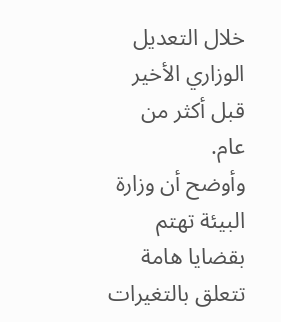خلال التعديل الوزاري الأخير قبل أكثر من عام.
وأوضح أن وزارة البيئة تهتم بقضايا هامة تتعلق بالتغيرات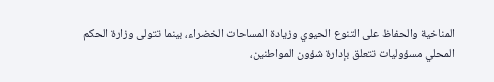المناخية والحفاظ على التنوع الحيوي وزيادة المساحات الخضراء، بينما تتولى وزارة الحكم المحلي مسؤوليات تتعلق بإدارة شؤون المواطنين،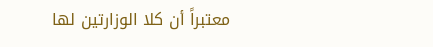معتبراً أن كلا الوزارتين لها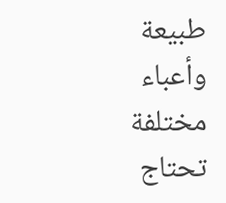طبيعة وأعباء مختلفة تحتاج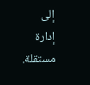إلى إدارة مستقلة.